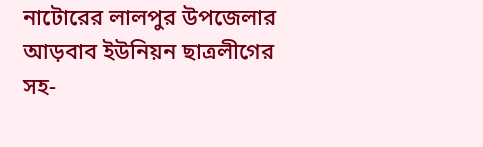নাটোরের লালপুর উপজেলার আড়বাব ইউনিয়ন ছাত্রলীগের সহ-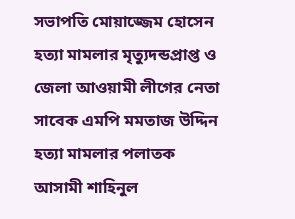সভাপতি মোয়াজ্জেম হোসেন হত্যা মামলার মৃত্যুদন্ডপ্রাপ্ত ও জেলা আওয়ামী লীগের নেতা সাবেক এমপি মমতাজ উদ্দিন হত্যা মামলার পলাতক আসামী শাহিনুল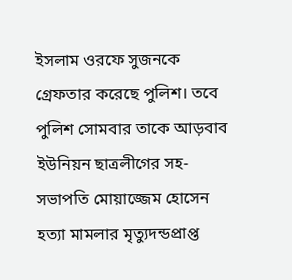ইসলাম ওরফে সুজনকে গ্রেফতার করেছে পুলিশ। তবে পুলিশ সোমবার তাকে আড়বাব ইউনিয়ন ছাত্রলীগের সহ-সভাপতি মোয়াজ্জেম হোসেন হত্যা মামলার মৃত্যুদন্ডপ্রাপ্ত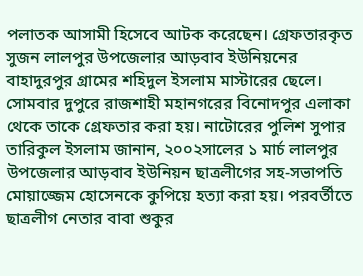পলাতক আসামী হিসেবে আটক করেছেন। গ্রেফতারকৃত সুজন লালপুর উপজেলার আড়বাব ইউনিয়নের বাহাদুরপুর গ্রামের শহিদুল ইসলাম মাস্টারের ছেলে। সোমবার দুপুরে রাজশাহী মহানগরের বিনোদপুর এলাকা থেকে তাকে গ্রেফতার করা হয়। নাটোরের পুলিশ সুপার তারিকুল ইসলাম জানান, ২০০২সালের ১ মার্চ লালপুর উপজেলার আড়বাব ইউনিয়ন ছাত্রলীগের সহ-সভাপতি মোয়াজ্জেম হোসেনকে কুপিয়ে হত্যা করা হয়। পরবর্তীতে ছাত্রলীগ নেতার বাবা শুকুর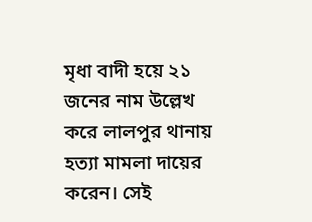মৃধা বাদী হয়ে ২১ জনের নাম উল্লেখ করে লালপুর থানায় হত্যা মামলা দায়ের করেন। সেই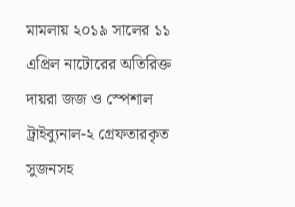মামলায় ২০১৯ সালের ১১ এপ্রিল নাটোরের অতিরিক্ত দায়রা জজ ও স্পেশাল ট্রাইব্যুনাল-২ গ্রেফতারকৃত সুজনসহ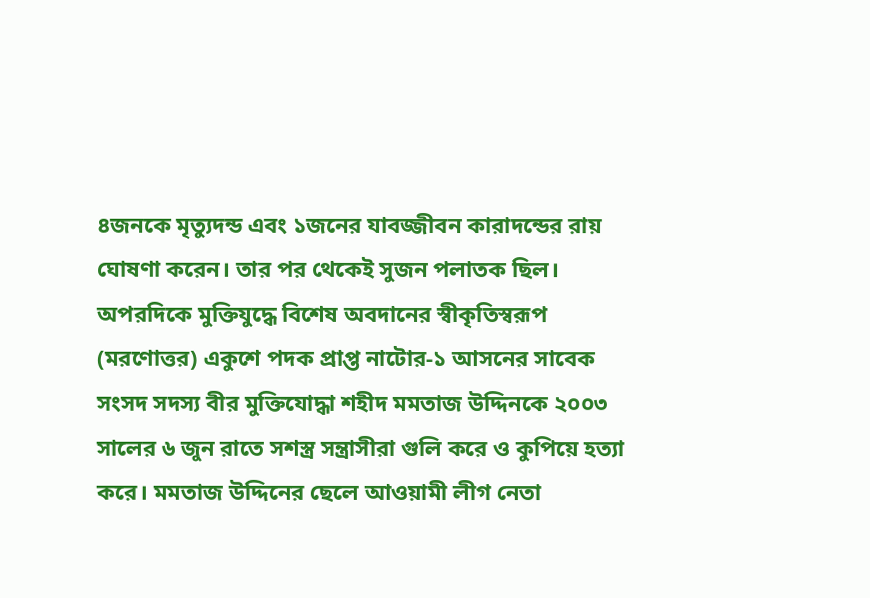৪জনকে মৃত্যুদন্ড এবং ১জনের যাবজ্জীবন কারাদন্ডের রায় ঘোষণা করেন। তার পর থেকেই সুজন পলাতক ছিল। অপরদিকে মুক্তিযুদ্ধে বিশেষ অবদানের স্বীকৃতিস্বরূপ (মরণোত্তর) একুশে পদক প্রাপ্ত নাটোর-১ আসনের সাবেক সংসদ সদস্য বীর মুক্তিযোদ্ধা শহীদ মমতাজ উদ্দিনকে ২০০৩ সালের ৬ জুন রাতে সশস্ত্র সন্ত্রাসীরা গুলি করে ও কুপিয়ে হত্যা করে। মমতাজ উদ্দিনের ছেলে আওয়ামী লীগ নেতা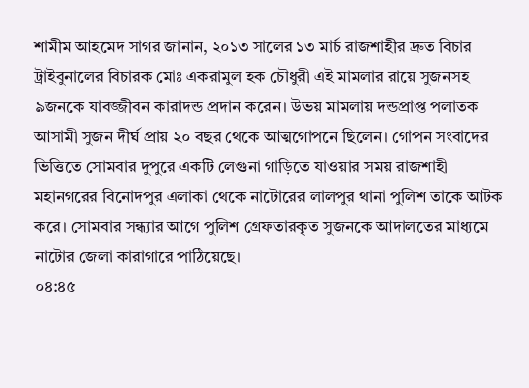শামীম আহমেদ সাগর জানান, ২০১৩ সালের ১৩ মার্চ রাজশাহীর দ্রুত বিচার ট্রাইবুনালের বিচারক মোঃ একরামুল হক চৌধুরী এই মামলার রায়ে সুজনসহ ৯জনকে যাবজ্জীবন কারাদন্ড প্রদান করেন। উভয় মামলায় দন্ডপ্রাপ্ত পলাতক আসামী সুজন দীর্ঘ প্রায় ২০ বছর থেকে আত্মগোপনে ছিলেন। গোপন সংবাদের ভিত্তিতে সোমবার দুপুরে একটি লেগুনা গাড়িতে যাওয়ার সময় রাজশাহী মহানগরের বিনোদপুর এলাকা থেকে নাটোরের লালপুর থানা পুলিশ তাকে আটক করে। সোমবার সন্ধ্যার আগে পুলিশ গ্রেফতারকৃত সুজনকে আদালতের মাধ্যমে নাটোর জেলা কারাগারে পাঠিয়েছে।
০৪:৪৫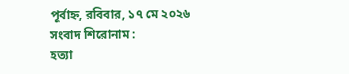পূর্বাহ্ন, রবিবার, ১৭ মে ২০২৬
সংবাদ শিরোনাম :
হত্যা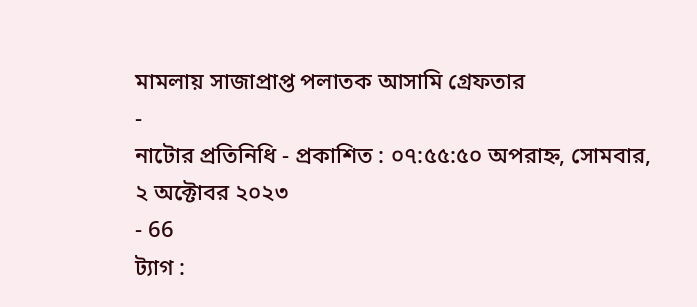মামলায় সাজাপ্রাপ্ত পলাতক আসামি গ্রেফতার
-
নাটোর প্রতিনিধি - প্রকাশিত : ০৭:৫৫:৫০ অপরাহ্ন, সোমবার, ২ অক্টোবর ২০২৩
- 66
ট্যাগ :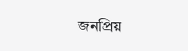জনপ্রিয়